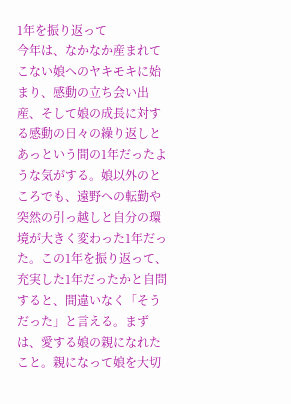1年を振り返って
今年は、なかなか産まれてこない娘へのヤキモキに始まり、感動の立ち会い出産、そして娘の成長に対する感動の日々の繰り返しとあっという間の1年だったような気がする。娘以外のところでも、遠野への転勤や突然の引っ越しと自分の環境が大きく変わった1年だった。この1年を振り返って、充実した1年だったかと自問すると、間違いなく「そうだった」と言える。まずは、愛する娘の親になれたこと。親になって娘を大切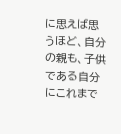に思えば思うほど、自分の親も、子供である自分にこれまで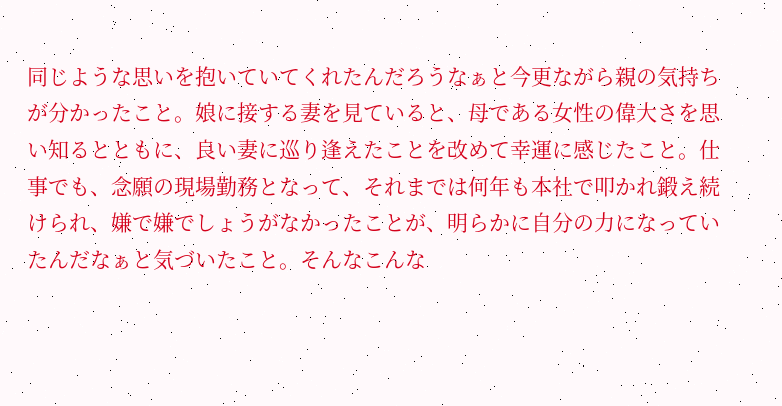同じような思いを抱いていてくれたんだろうなぁと今更ながら親の気持ちが分かったこと。娘に接する妻を見ていると、母である女性の偉大さを思い知るとともに、良い妻に巡り逢えたことを改めて幸運に感じたこと。仕事でも、念願の現場勤務となって、それまでは何年も本社で叩かれ鍛え続けられ、嫌で嫌でしょうがなかったことが、明らかに自分の力になっていたんだなぁと気づいたこと。そんなこんな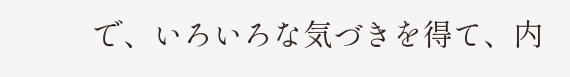で、いろいろな気づきを得て、内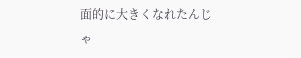面的に大きくなれたんじゃ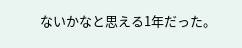ないかなと思える1年だった。